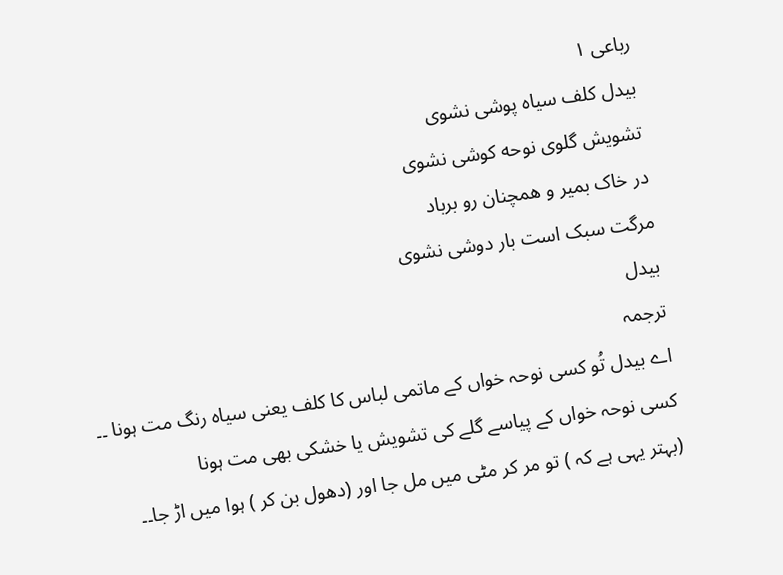رباعی ۱
بیدل کلف سیاه پوشی نشوی
تشویش گلوی نوحه کوشی نشوی
در خاک بمیر و همچنان رو برباد
مرگت سبک است بار دوشی نشوی
بیدل
ترجمہ
اے بیدل تُو کسی نوحہ خواں کے ماتمی لباس کا کلف یعنی سیاہ رنگ مت ہونا ۔۔
کسی نوحہ خواں کے پیاسے گلے کی تشویش یا خشکی بھی مت ہونا
(بہتر یہی ہے کہ ) تو مر کر مٹی میں مل جا اور (دھول بن کر ) ہوا میں اڑ جا۔۔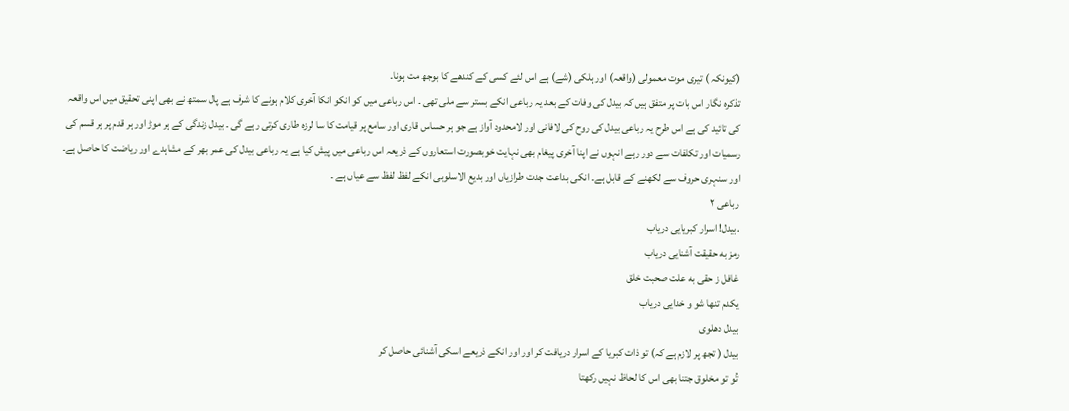(کیونکہ ) تیری موت معمولی (واقعہ) اور ہلکی (شے) ہے اس لئے کسی کے کندھے کا بوجھ مت ہونا۔
تذکرہ نگار اس بات پر متفق ہیں کہ بیدل کی وفات کے بعد یہ رباعی انکے بستر سے ملی تھی ۔ اس رباعی میں کو انکو انکا آخری کلام ہونے کا شرف ہے پال سمتھ نے بھی اپنی تحقیق میں اس واقعہ کی تائید کی ہے اس طرح یہ رباعی بیدل کی روح کی لافانی اور لامحدود آواز ہے جو ہر حساس قاری اور سامع پر قیامت کا سا لرزہ طاری کرتی رہے گی ۔ بیدل زندگی کے ہر موڑ اور ہر قدم پر ہر قسم کی رسمیات اور تکلفات سے دور رہے انہوں نے اپنا آخری پیغام بھی نہایت خوبصورت استعاروں کے ذریعہ اس رباعی میں پیش کیا ہے یہ رباعی بیدل کی عمر بھر کے مشاہدے اور ریاضت کا حاصل ہے۔ اور سنہری حروف سے لکھنے کے قابل ہے۔ انکی بداعت جدت طرازیاں اور بدیع الاسلوبی انکے لفظ لفظ سے عیاں ہے ۔
رباعی ۲
.بیدل! اسرار کبریایی دریاب
رمز به حقیقت آشنایی دریاب
غافل ز حقی به علت صحبت خلق
یکدم تنها شو و خدایی دریاب
بیدل دهلوی
بیدل ( تجھ پر لازم ہے کہ) تو ذات کبریا کے اسرار دریافت کر اور اور انکے ذریعے اسکی آشنائی حاصل کر
تُو تو مخلوق جتنا بھی اس کا لحاظ نہیں رکھتا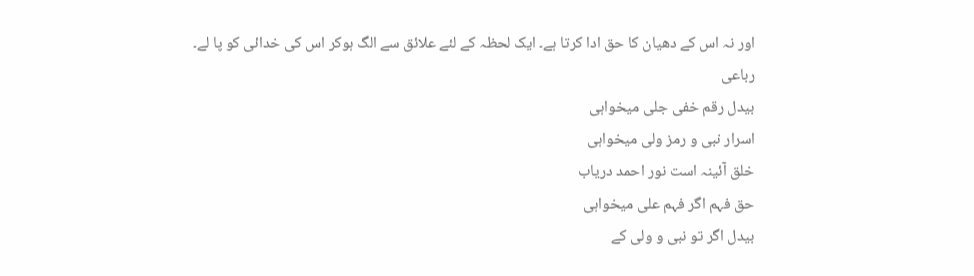اور نہ اس کے دھیان کا حق ادا کرتا ہے۔ ایک لحظہ کے لئے علائق سے الگ ہوکر اس کی خدائی کو پا لے۔
رباعی
بیدل رقم خفی جلی میخواہی
اسرار نبی و رمز ولی میخواہی
خلق آئینہ است نور احمد دریاب
حق فہم اگر فہم علی میخواہی
بیدل اگر تو نبی و ولی کے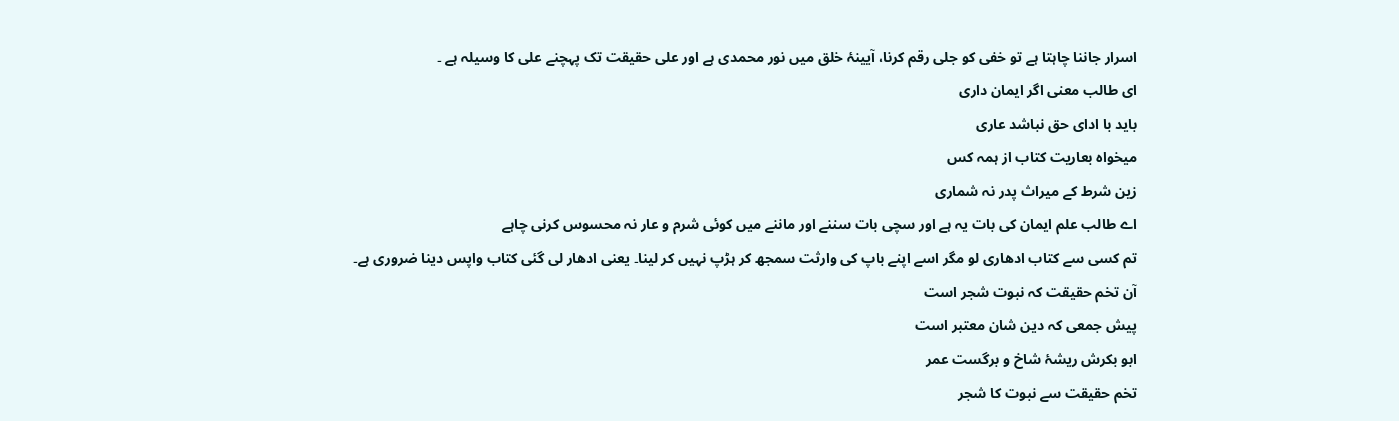اسرار جاننا چاہتا ہے تو خفی کو جلی رقم کرنا، آیینۂ خلق میں نور محمدی ہے اور علی حقیقت تک پہچنے علی کا وسیلہ ہے ۔
ای طالب معنی اگر ایمان داری
باید با ادای حق نباشد عاری
میخواہ بعاریت کتاب از ہمہ کس
زین شرط کے میراث پدر نہ شماری
اے طالب علم ایمان کی بات یہ ہے اور سچی بات سننے اور ماننے میں کوئی شرم و عار نہ محسوس کرنی چاہے
تم کسی سے کتاب ادھاری لو مگر اسے اپنے باپ کی وارثت سمجھ کر ہڑپ نہیں کر لینا۔ یعنی ادھار لی گئی کتاب واپس دینا ضروری ہے۔
آن تخم حقیقت کہ نبوت شجر است
پیش جمعی کہ دین شان معتبر است
ابو بکرش ریشۂ شاخ و برگست عمر
تخم حقیقت سے نبوت کا شجر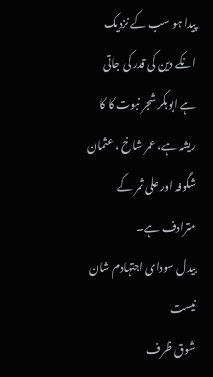پیدا ہو سب کے نزدیک انکے دین کی قدر کی جاتی ہے ابوبکر شجر نبوت کا کا ریشہ ہے، عمر شاخ ، عثمان شگوفہ اور علی ثمر کے مترادف ہے۔
بیدل سودای اجتہادم شان نیست
شوق ظرف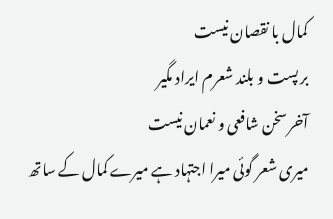کمال با نقصان نیست
بر پست و بلند شعرم ایراد مگیر
آخر سخن شافعی و نعمان نیست
میری شعر گوئی میرا اجتہاد ہے میرے کمال کے ساتھ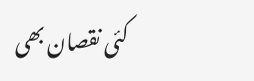کئی نقصان بھی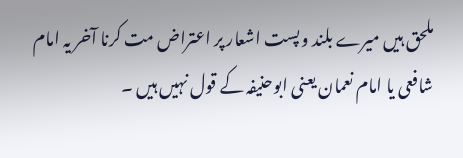ملحق ہیں میرے بلند و پست اشعار پر اعتراض مت کرنا آخر یہ امام شافعی یا امام نعمان یعنی ابوحنیفہ کے قول نہیں ہیں ۔